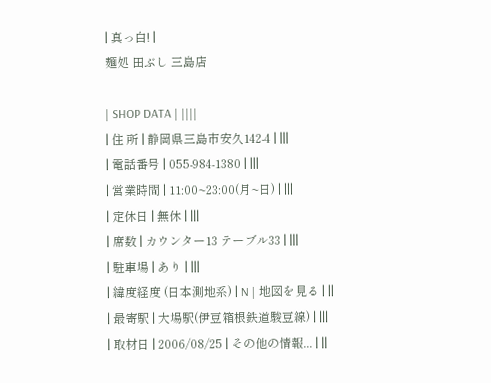| 真っ白! |
麺処 田ぶし 三島店

| SHOP DATA | ||||
| 住 所 | 静岡県三島市安久142-4 | |||
| 電話番号 | 055-984-1380 | |||
| 営業時間 | 11:00~23:00(月~日) | |||
| 定休日 | 無休 | |||
| 席数 | カウンター13 テーブル33 | |||
| 駐車場 | あり | |||
| 緯度経度 (日本測地系) | N | 地図を見る | ||
| 最寄駅 | 大場駅(伊豆箱根鉄道駿豆線) | |||
| 取材日 | 2006/08/25 | その他の情報... | ||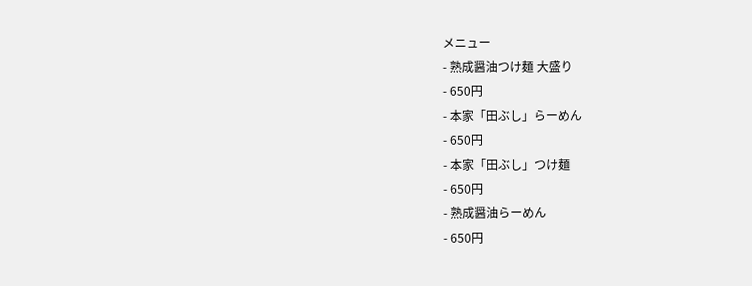メニュー
- 熟成醤油つけ麺 大盛り
- 650円
- 本家「田ぶし」らーめん
- 650円
- 本家「田ぶし」つけ麺
- 650円
- 熟成醤油らーめん
- 650円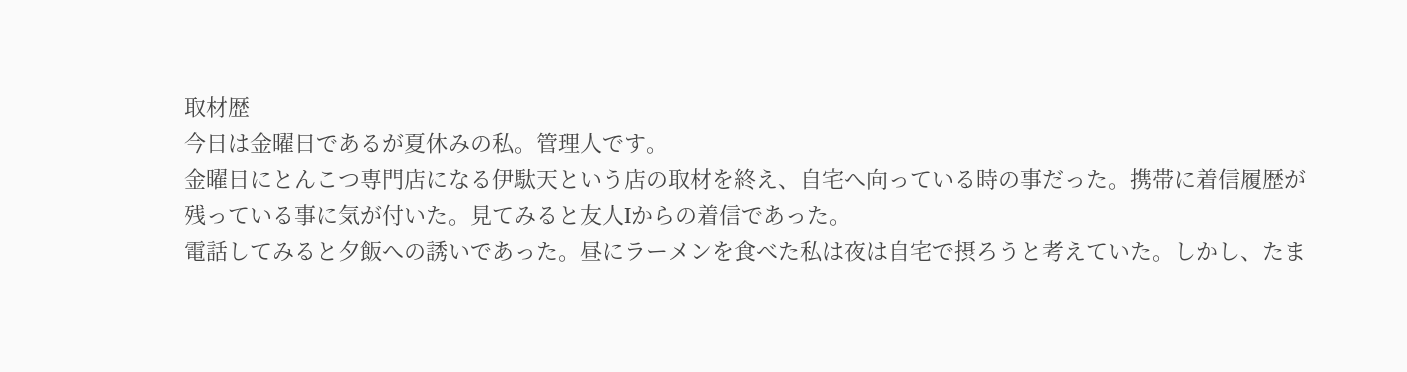取材歴
今日は金曜日であるが夏休みの私。管理人です。
金曜日にとんこつ専門店になる伊駄天という店の取材を終え、自宅へ向っている時の事だった。携帯に着信履歴が残っている事に気が付いた。見てみると友人Iからの着信であった。
電話してみると夕飯への誘いであった。昼にラーメンを食べた私は夜は自宅で摂ろうと考えていた。しかし、たま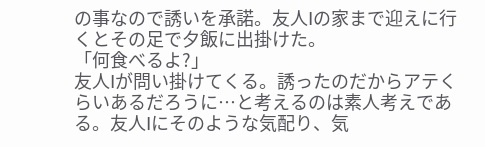の事なので誘いを承諾。友人Iの家まで迎えに行くとその足で夕飯に出掛けた。
「何食べるよ?」
友人Iが問い掛けてくる。誘ったのだからアテくらいあるだろうに…と考えるのは素人考えである。友人Iにそのような気配り、気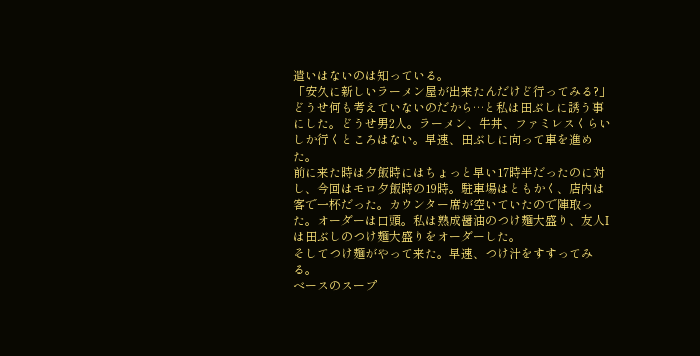遣いはないのは知っている。
「安久に新しいラーメン屋が出来たんだけど行ってみる?」
どうせ何も考えていないのだから…と私は田ぶしに誘う事にした。どうせ男2人。ラーメン、牛丼、ファミレスくらいしか行くところはない。早速、田ぶしに向って車を進めた。
前に来た時は夕飯時にはちょっと早い17時半だったのに対し、今回はモロ夕飯時の19時。駐車場はともかく、店内は客で一杯だった。カウンター席が空いていたので陣取った。オーダーは口頭。私は熟成醤油のつけ麺大盛り、友人Iは田ぶしのつけ麺大盛りをオーダーした。
そしてつけ麺がやって来た。早速、つけ汁をすすってみる。
ベースのスープ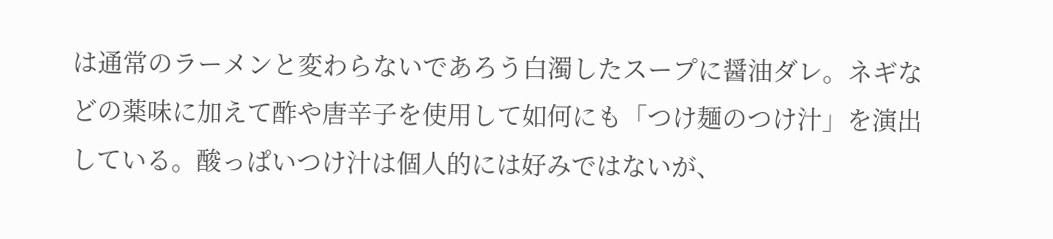は通常のラーメンと変わらないであろう白濁したスープに醤油ダレ。ネギなどの薬味に加えて酢や唐辛子を使用して如何にも「つけ麺のつけ汁」を演出している。酸っぱいつけ汁は個人的には好みではないが、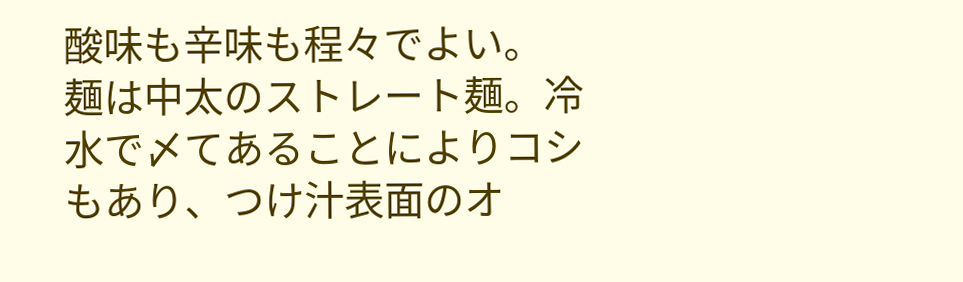酸味も辛味も程々でよい。
麺は中太のストレート麺。冷水で〆てあることによりコシもあり、つけ汁表面のオ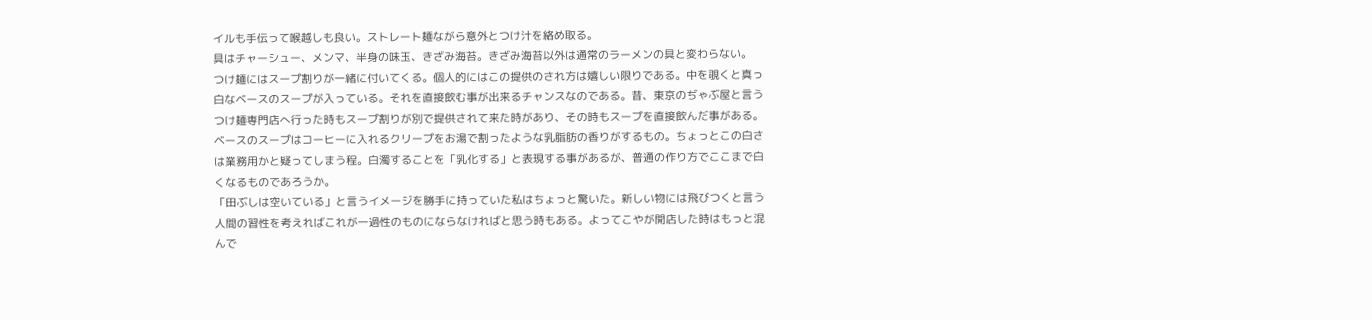イルも手伝って喉越しも良い。ストレート麺ながら意外とつけ汁を絡め取る。
具はチャーシュー、メンマ、半身の味玉、きざみ海苔。きざみ海苔以外は通常のラーメンの具と変わらない。
つけ麺にはスープ割りが一緒に付いてくる。個人的にはこの提供のされ方は嬉しい限りである。中を覗くと真っ白なベースのスープが入っている。それを直接飲む事が出来るチャンスなのである。昔、東京のぢゃぶ屋と言うつけ麺専門店へ行った時もスープ割りが別で提供されて来た時があり、その時もスープを直接飲んだ事がある。ベースのスープはコーヒーに入れるクリープをお湯で割ったような乳脂肪の香りがするもの。ちょっとこの白さは業務用かと疑ってしまう程。白濁することを「乳化する」と表現する事があるが、普通の作り方でここまで白くなるものであろうか。
「田ぶしは空いている」と言うイメージを勝手に持っていた私はちょっと驚いた。新しい物には飛びつくと言う人間の習性を考えればこれが一過性のものにならなければと思う時もある。よってこやが開店した時はもっと混んで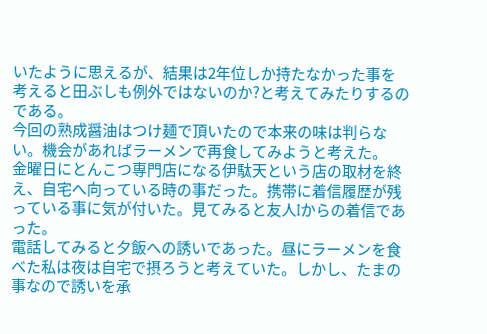いたように思えるが、結果は2年位しか持たなかった事を考えると田ぶしも例外ではないのか?と考えてみたりするのである。
今回の熟成醤油はつけ麺で頂いたので本来の味は判らない。機会があればラーメンで再食してみようと考えた。
金曜日にとんこつ専門店になる伊駄天という店の取材を終え、自宅へ向っている時の事だった。携帯に着信履歴が残っている事に気が付いた。見てみると友人Iからの着信であった。
電話してみると夕飯への誘いであった。昼にラーメンを食べた私は夜は自宅で摂ろうと考えていた。しかし、たまの事なので誘いを承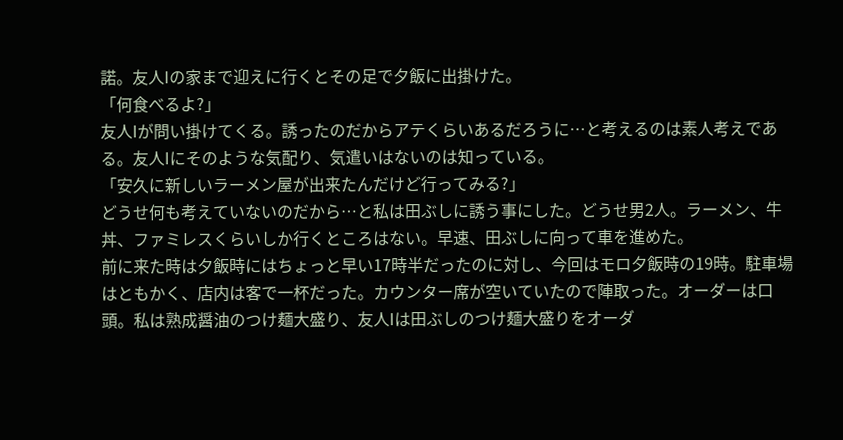諾。友人Iの家まで迎えに行くとその足で夕飯に出掛けた。
「何食べるよ?」
友人Iが問い掛けてくる。誘ったのだからアテくらいあるだろうに…と考えるのは素人考えである。友人Iにそのような気配り、気遣いはないのは知っている。
「安久に新しいラーメン屋が出来たんだけど行ってみる?」
どうせ何も考えていないのだから…と私は田ぶしに誘う事にした。どうせ男2人。ラーメン、牛丼、ファミレスくらいしか行くところはない。早速、田ぶしに向って車を進めた。
前に来た時は夕飯時にはちょっと早い17時半だったのに対し、今回はモロ夕飯時の19時。駐車場はともかく、店内は客で一杯だった。カウンター席が空いていたので陣取った。オーダーは口頭。私は熟成醤油のつけ麺大盛り、友人Iは田ぶしのつけ麺大盛りをオーダ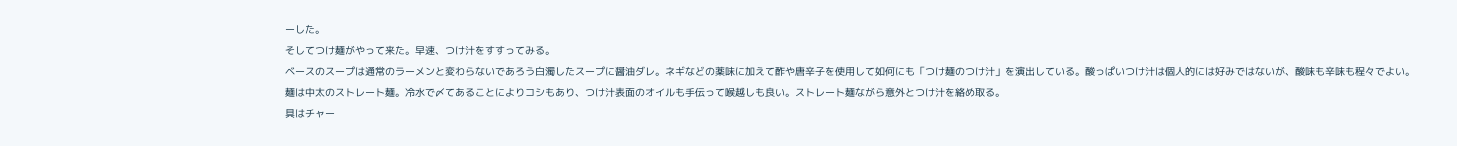ーした。
そしてつけ麺がやって来た。早速、つけ汁をすすってみる。
ベースのスープは通常のラーメンと変わらないであろう白濁したスープに醤油ダレ。ネギなどの薬味に加えて酢や唐辛子を使用して如何にも「つけ麺のつけ汁」を演出している。酸っぱいつけ汁は個人的には好みではないが、酸味も辛味も程々でよい。
麺は中太のストレート麺。冷水で〆てあることによりコシもあり、つけ汁表面のオイルも手伝って喉越しも良い。ストレート麺ながら意外とつけ汁を絡め取る。
具はチャー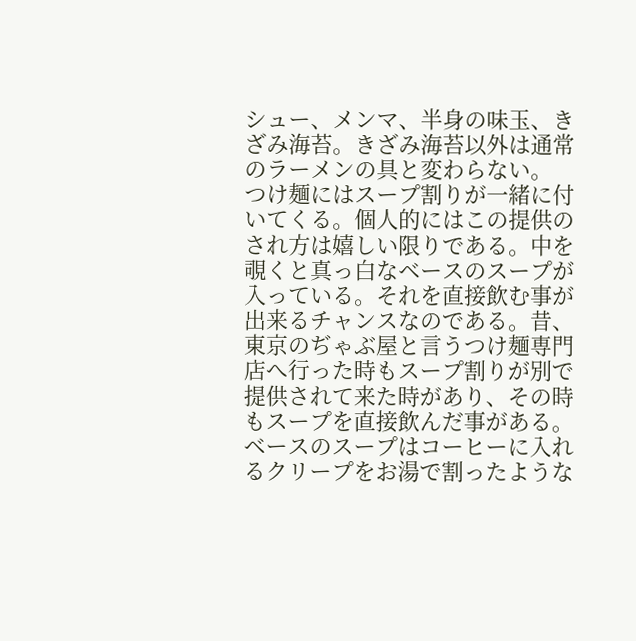シュー、メンマ、半身の味玉、きざみ海苔。きざみ海苔以外は通常のラーメンの具と変わらない。
つけ麺にはスープ割りが一緒に付いてくる。個人的にはこの提供のされ方は嬉しい限りである。中を覗くと真っ白なベースのスープが入っている。それを直接飲む事が出来るチャンスなのである。昔、東京のぢゃぶ屋と言うつけ麺専門店へ行った時もスープ割りが別で提供されて来た時があり、その時もスープを直接飲んだ事がある。ベースのスープはコーヒーに入れるクリープをお湯で割ったような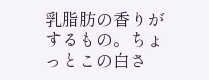乳脂肪の香りがするもの。ちょっとこの白さ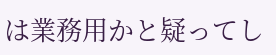は業務用かと疑ってし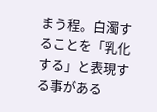まう程。白濁することを「乳化する」と表現する事がある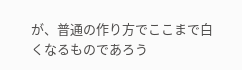が、普通の作り方でここまで白くなるものであろう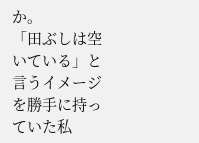か。
「田ぶしは空いている」と言うイメージを勝手に持っていた私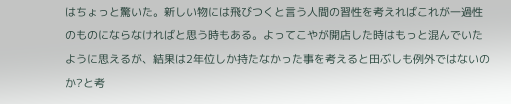はちょっと驚いた。新しい物には飛びつくと言う人間の習性を考えればこれが一過性のものにならなければと思う時もある。よってこやが開店した時はもっと混んでいたように思えるが、結果は2年位しか持たなかった事を考えると田ぶしも例外ではないのか?と考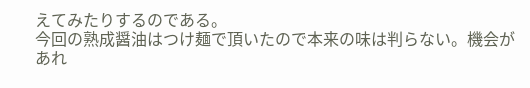えてみたりするのである。
今回の熟成醤油はつけ麺で頂いたので本来の味は判らない。機会があれ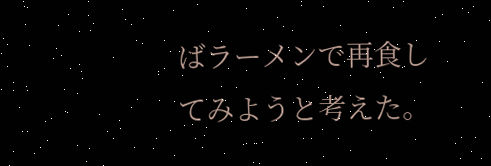ばラーメンで再食してみようと考えた。